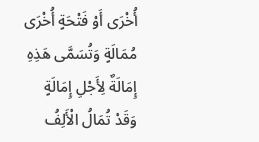أُخْرَى أَوْ فَتْحَةٍ أُخْرَى مُمَالَةٍ وَتُسَمَّى هَذِهِ إِمَالَةٌ لِأَجْلِ إِمَالَةٍ وَقَدْ تُمَالُ الْأَلِفُ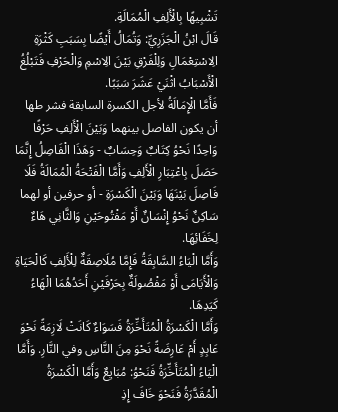تَشْبِيهًا بِالْأَلِفِ الْمُمَالَةِ.
قَالَ ابْنُ الْجَزَرِيِّ: وَتُمَالُ أَيْضًا بِسَبَبِ كَثْرَةِ الِاسْتِعْمَالِ وَلِلْفَرْقِ بَيْنَ الِاسْمِ وَالْحَرْفِ فَتَبْلُغُ الْأَسْبَابُ اثْنَيْ عَشَرَ سَبَبًا.
فَأَمَّا الْإِمَالَةُ لأجل الكسرة السابقة فشر طها أن يكون الفاصل بينهما وَبَيْنَ الْأَلِفِ حَرْفًا وَاحِدًا نَحْوُ كِتَابٌ وَحِسَابٌ - وَهَذَا الْفَاصِلُ إِنَّمَا حَصَلَ بِاعْتِبَارِ الْأَلِفِ وَأَمَّا الْفَتْحَةُ الْمُمَالَةُ فَلَا فَاصِلَ بَيْنَهَا وَبَيْنَ الْكَسْرَةِ - أو حرفين أو لهما سَاكِنٌ نَحْوُ إِنْسَانٌ أَوْ مَفْتُوحَيْنِ وَالثَّانِي هَاءٌ لِخَفَائِهَا.
وَأَمَّا الْيَاءُ السَّابِقَةُ فَإِمَّا مُلَاصِقَةٌ لِلْأَلِفِ كَالْحَيَاةِ وَالْأَيَامَى أَوْ مَفْصُولَةٌ بِحَرْفَيْنِ أَحَدُهُمَا الْهَاءُ كَيَدِهَا.
وَأَمَّا الْكَسْرَةُ الْمُتَأَخِّرَةُ فَسَوَاءٌ كَانَتْ لَازِمَةً نَحْوَ عَابِدٍ أَمْ عَارِضَةً نَحْوَ مِنَ النَّاسِ وفي النَّارِ. وَأَمَّا الْيَاءُ الْمُتَأَخِّرَةُ فَنَحْوُ: مُبَايِعٌ وَأَمَّا الْكَسْرَةُ الْمُقَدَّرَةُ فَنَحْوَ خَافَ إِذِ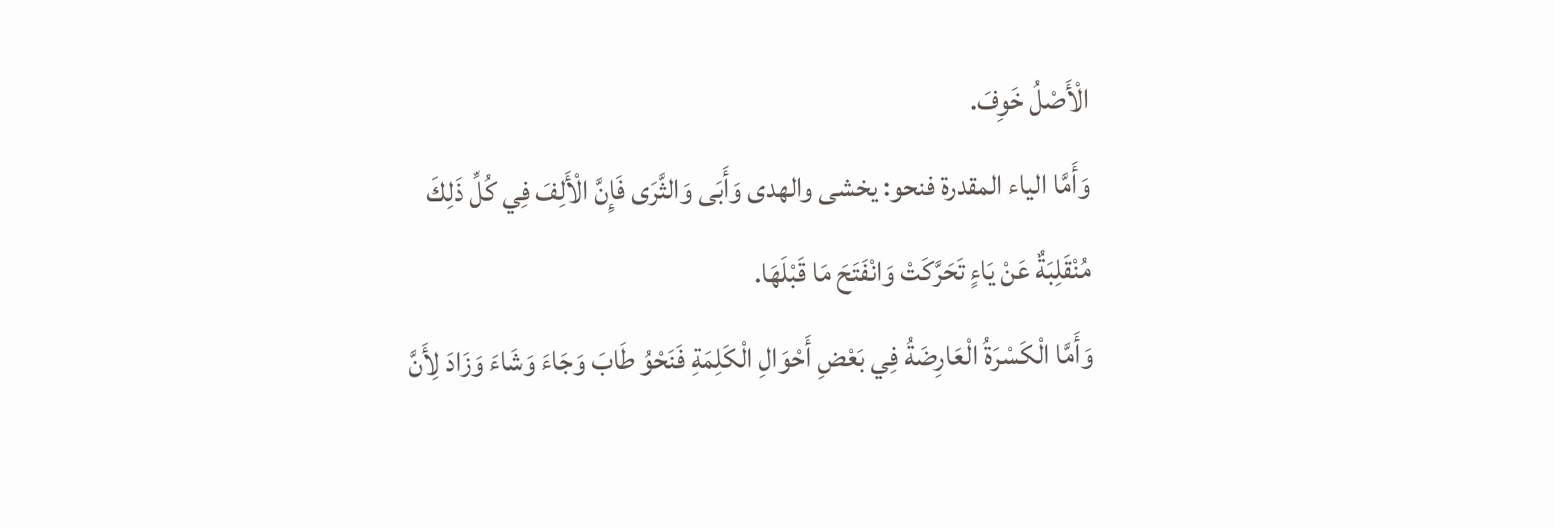الْأَصْلُ خَوِفَ.
وَأَمَّا الياء المقدرة فنحو: يخشى والهدى وَأَبَى وَالثَّرَى فَإِنَّ الْأَلِفَ فِي كُلِّ ذَلِكَ مُنْقَلِبَةٌ عَنْ يَاءٍ تَحَرَّكَتْ وَانْفَتَحَ مَا قَبْلَهَا.
وَأَمَّا الْكَسْرَةُ الْعَارِضَةُ فِي بَعْضِ أَحْوَالِ الْكَلِمَةِ فَنَحْوُ طَابَ وَجَاءَ وَشَاءَ وَزَادَ لِأَنَّ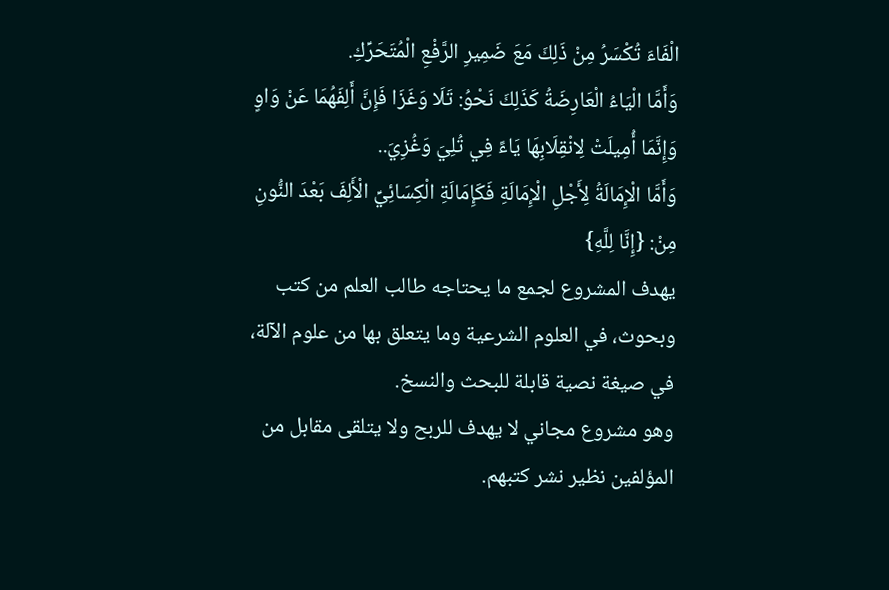الْفَاءَ تُكْسَرُ مِنْ ذَلِكَ مَعَ ضَمِيرِ الرَّفْعِ الْمُتَحَرِّكِ.
وَأَمَّا الْيَاءُ الْعَارِضَةُ كَذَلِكَ نَحْوُ: تَلَا وَغَزَا فَإِنَّ أَلِفَهُمَا عَنْ وَاوٍ وَإِنَّمَا أُمِيلَتْ لِانْقِلَابِهَا يَاءً فِي تُلِيَ وَغُزِيَ..
وَأَمَّا الْإِمَالَةُ لِأَجْلِ الْإِمَالَةِ فَكَإِمَالَةِ الْكِسَائِيِّ الْأَلِفَ بَعْدَ النُّونِ مِنْ: {إِنَّا لِلَّهِ}
يهدف المشروع لجمع ما يحتاجه طالب العلم من كتب وبحوث، في العلوم الشرعية وما يتعلق بها من علوم الآلة، في صيغة نصية قابلة للبحث والنسخ.
وهو مشروع مجاني لا يهدف للربح ولا يتلقى مقابل من المؤلفين نظير نشر كتبهم.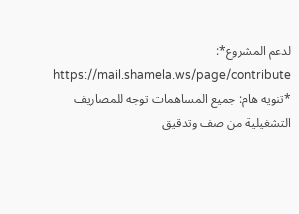لدعم المشروع*: https://mail.shamela.ws/page/contribute
*تنويه هام: جميع المساهمات توجه للمصاريف التشغيلية من صف وتدقيق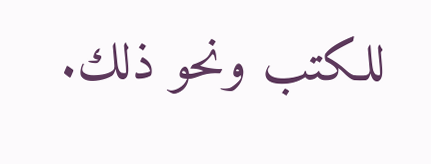للكتب ونحو ذلك.